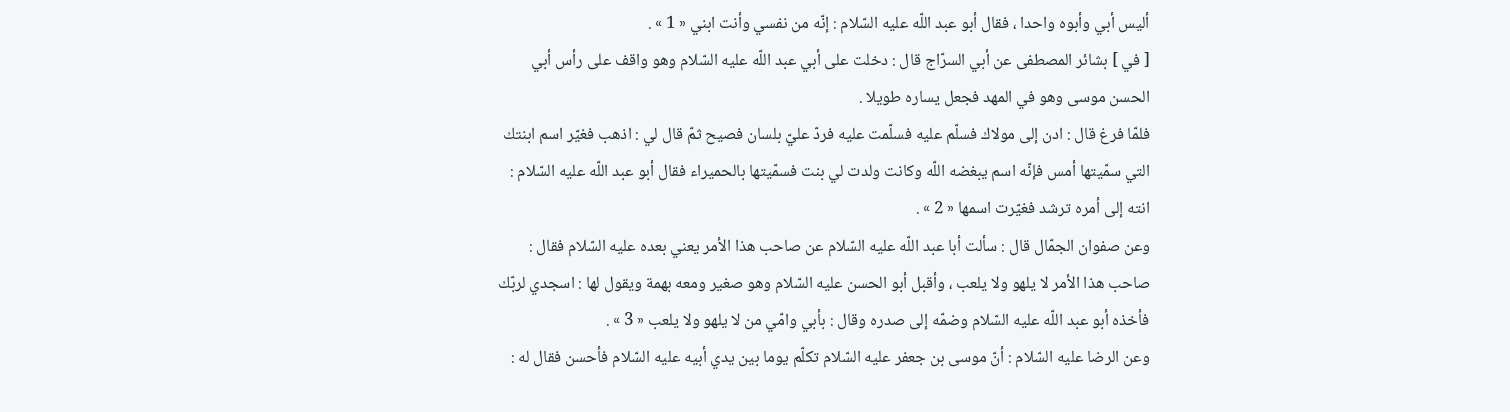أليس أبي وأبوه واحدا ، فقال أبو عبد اللّه عليه السّلام : إنّه من نفسي وأنت ابني « 1 » .
[ في ] بشائر المصطفى عن أبي السرّاج قال : دخلت على أبي عبد اللّه عليه السّلام وهو واقف على رأس أبي الحسن موسى وهو في المهد فجعل يساره طويلا .
فلمّا فرغ قال : ادن إلى مولاك فسلّم عليه فسلّمت عليه فردّ عليّ بلسان فصيح ثمّ قال لي : اذهب فغيّر اسم ابنتك التي سمّيتها أمس فإنّه اسم يبغضه اللّه وكانت ولدت لي بنت فسمّيتها بالحميراء فقال أبو عبد اللّه عليه السّلام : انته إلى أمره ترشد فغيّرت اسمها « 2 » .
وعن صفوان الجمّال قال : سألت أبا عبد اللّه عليه السّلام عن صاحب هذا الأمر يعني بعده عليه السّلام فقال : صاحب هذا الأمر لا يلهو ولا يلعب ، وأقبل أبو الحسن عليه السّلام وهو صغير ومعه بهمة ويقول لها : اسجدي لربّك فأخذه أبو عبد اللّه عليه السّلام وضمّه إلى صدره وقال : بأبي وامّي من لا يلهو ولا يلعب « 3 » .
وعن الرضا عليه السّلام : أنّ موسى بن جعفر عليه السّلام تكلّم يوما بين يدي أبيه عليه السّلام فأحسن فقال له :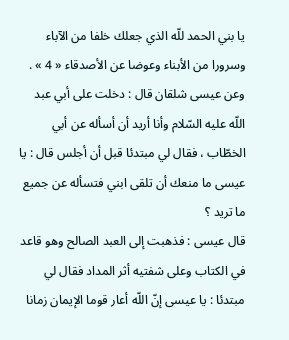يا بني الحمد للّه الذي جعلك خلفا من الآباء وسرورا من الأبناء وعوضا عن الأصدقاء « 4 » .
وعن عيسى شلقان قال : دخلت على أبي عبد اللّه عليه السّلام وأنا أريد أن أسأله عن أبي الخطّاب ، فقال لي مبتدئا قبل أن أجلس قال : يا عيسى ما منعك أن تلقى ابني فتسأله عن جميع ما تريد ؟
قال عيسى : فذهبت إلى العبد الصالح وهو قاعد في الكتاب وعلى شفتيه أثر المداد فقال لي مبتدئا : يا عيسى إنّ اللّه أعار قوما الإيمان زمانا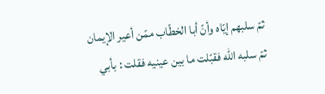ثمّ سلبهم إيّاه وأنّ أبا الخطّاب ممّن أعير الإيمان ثمّ سلبه اللّه فقبّلت ما بين عينيه فقلت : بأبي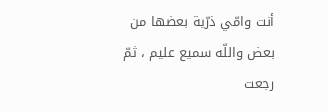أنت وامّي ذرّية بعضها من بعض واللّه سميع عليم ، ثمّ رجعت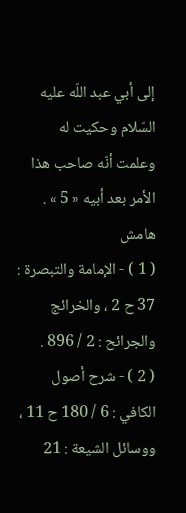إلى أبي عبد اللّه عليه السّلام وحكيت له وعلمت أنّه صاحب هذا الأمر بعد أبيه « 5 » .
هامش
( 1 ) - الإمامة والتبصرة : 37 ح 2 ، والخرائج والجرائح : 2 / 896 .
( 2 ) - شرح أصول الكافي : 6 / 180 ح 11 ، ووسائل الشيعة : 21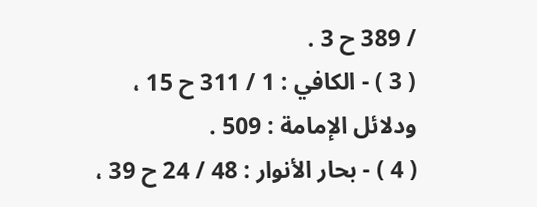/ 389 ح 3 .
( 3 ) - الكافي : 1 / 311 ح 15 ، ودلائل الإمامة : 509 .
( 4 ) - بحار الأنوار : 48 / 24 ح 39 ،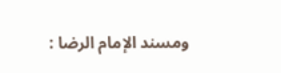ومسند الإمام الرضا :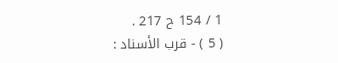1 / 154 ح 217 .
( 5 ) - قرب الأسناد :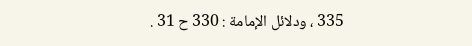335 ، ودلائل الإمامة : 330 ح 31 .